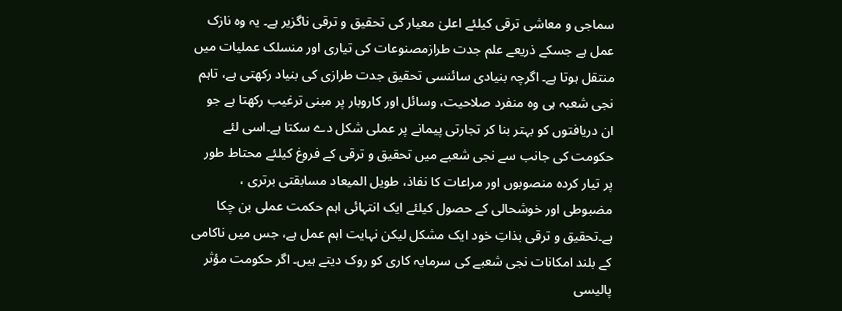سماجی و معاشی ترقی کیلئے اعلیٰ معیار کی تحقیق و ترقی ناگزیر ہے۔ یہ وہ نازک عمل ہے جسکے ذریعے علم جدت طرازمصنوعات کی تیاری اور منسلک عملیات میں منتقل ہوتا ہے۔ اگرچہ بنیادی سائنسی تحقیق جدت طرازی کی بنیاد رکھتی ہے، تاہم نجی شعبہ ہی وہ منفرد صلاحیت، وسائل اور کاروبار پر مبنی ترغیب رکھتا ہے جو ان دریافتوں کو بہتر بنا کر تجارتی پیمانے پر عملی شکل دے سکتا ہے۔اسی لئے حکومت کی جانب سے نجی شعبے میں تحقیق و ترقی کے فروغ کیلئے محتاط طور پر تیار کردہ منصوبوں اور مراعات کا نفاذ، طویل المیعاد مسابقتی برتری ، مضبوطی اور خوشحالی کے حصول کیلئے ایک انتہائی اہم حکمت عملی بن چکا ہے۔تحقیق و ترقی بذاتِ خود ایک مشکل لیکن نہایت اہم عمل ہے، جس میں ناکامی کے بلند امکانات نجی شعبے کی سرمایہ کاری کو روک دیتے ہیں۔ اگر حکومت مؤثر پالیسی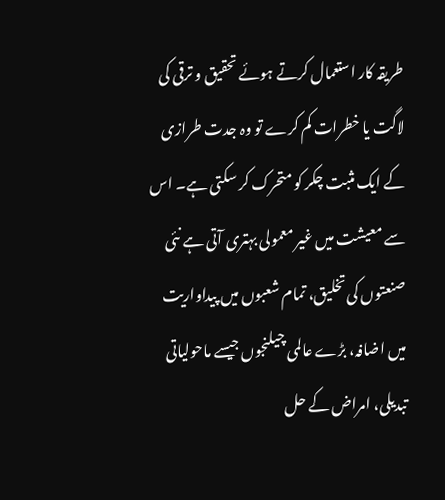طریقہ کار استعمال کرتے ہوئے تحقیق و ترقی کی لاگت یا خطرات کم کرے تو وہ جدت طرازی کے ایک مثبت چکر کو متحرک کر سکتی ہے۔ اس سے معیشت میں غیر معمولی بہتری آتی ہے نئی صنعتوں کی تخلیق، تمام شعبوں میں پیداواریت میں اضافہ، بڑے عالمی چیلنجوں جیسے ماحولیاتی تبدیلی، امراض کے حل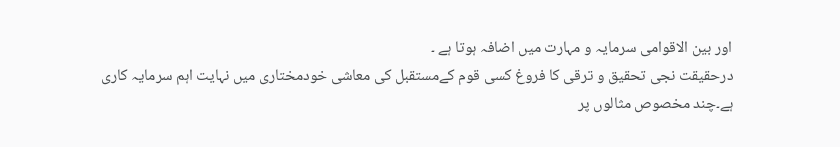اور بین الاقوامی سرمایہ و مہارت میں اضافہ ہوتا ہے ۔
درحقیقت نجی تحقیق و ترقی کا فروغ کسی قوم کےمستقبل کی معاشی خودمختاری میں نہایت اہم سرمایہ کاری ہے۔چند مخصوص مثالوں پر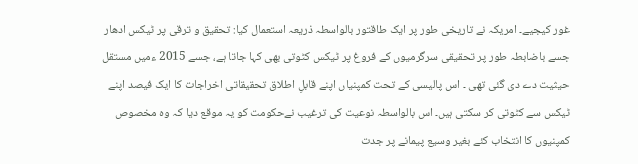غور کیجیے۔ امریکہ نے تاریخی طور پر ایک طاقتور بالواسطہ ذریعہ استعمال کیا: تحقیق و ترقی پر ٹیکس ادھار جسے باضابطہ طور پر تحقیقی سرگرمیوں کے فروغ پر ٹیکس کٹوتی بھی کہا جاتا ہے، جسے 2015 ءمیں مستقل حیثیت دے دی گئی تھی ۔ اس پالیسی کے تحت کمپنیاں اپنے قابلِ اطلاق تحقیقاتی اخراجات کا ایک فیصد اپنے ٹیکس سے کٹوتی کر سکتی ہیں۔ اس بالواسطہ نوعیت کی ترغیب نےحکومت کو یہ موقع دیا کہ وہ مخصوص کمپنیوں کا انتخاب کئے بغیر وسیع پیمانے پر جدت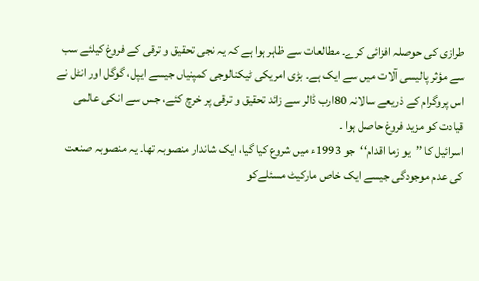طرازی کی حوصلہ افزائی کرے۔ مطالعات سے ظاہر ہوا ہے کہ یہ نجی تحقیق و ترقی کے فروغ کیلئے سب سے مؤثر پالیسی آلات میں سے ایک ہے۔ بڑی امریکی ٹیکنالوجی کمپنیاں جیسے ایپل، گوگل اور انٹل نے اس پروگرام کے ذریعے سالانہ 80ارب ڈالر سے زائد تحقیق و ترقی پر خرچ کئے، جس سے انکی عالمی قیادت کو مزید فروغ حاصل ہوا ۔
اسرائیل کا ’’یو زما اقدام‘‘جو 1993ء میں شروع کیا گیا، ایک شاندار منصوبہ تھا۔ یہ منصوبہ صنعت کی عدم موجودگی جیسے ایک خاص مارکیٹ مسئلےکو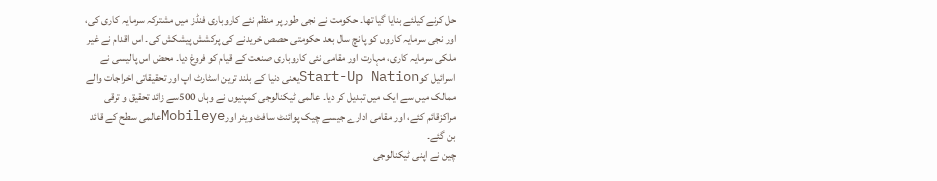حل کرنے کیلئے بنایا گیا تھا۔ حکومت نے نجی طور پر منظم نئے کاروباری فنڈز میں مشترکہ سرمایہ کاری کی، اور نجی سرمایہ کاروں کو پانچ سال بعد حکومتی حصص خریدنے کی پرکشش پیشکش کی۔ اس اقدام نے غیر ملکی سرمایہ کاری، مہارت اور مقامی نئی کاروباری صنعت کے قیام کو فروغ دیا۔ محض اس پالیسی نے اسرائیل کوStart-Up Nationیعنی دنیا کے بلند ترین اسٹارٹ اپ اور تحقیقاتی اخراجات والے ممالک میں سے ایک میں تبدیل کر دیا۔ عالمی ٹیکنالوجی کمپنیوں نے وہاں 500سے زائد تحقیق و ترقی مراکزقائم کئے، اور مقامی ادارے جیسے چیک پوائنٹ سافٹ ویئر اورMobileyeعالمی سطح کے قائد بن گئے۔
چین نے اپنی ٹیکنالوجی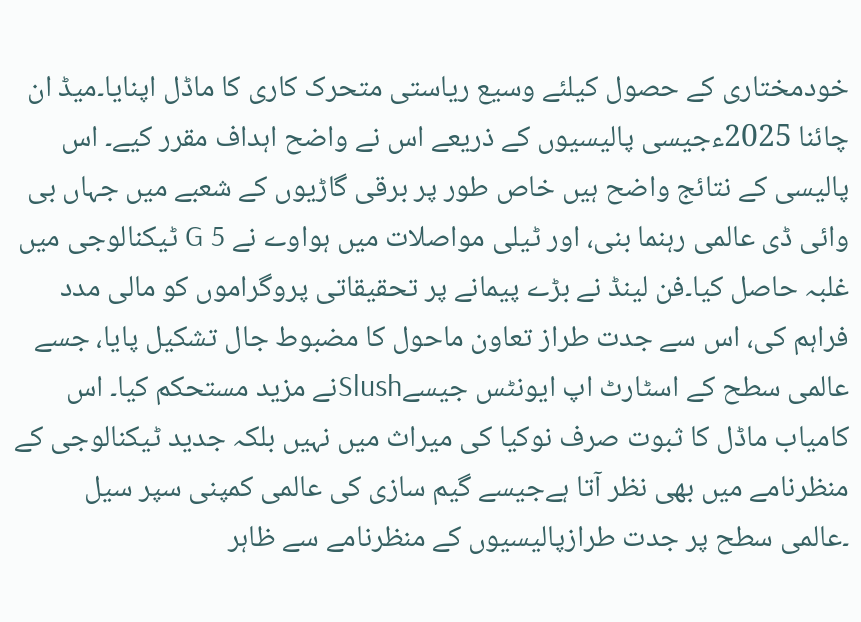خودمختاری کے حصول کیلئے وسیع ریاستی متحرک کاری کا ماڈل اپنایا۔میڈ ان چائنا 2025ءجیسی پالیسیوں کے ذریعے اس نے واضح اہداف مقرر کیے۔ اس پالیسی کے نتائج واضح ہیں خاص طور پر برقی گاڑیوں کے شعبے میں جہاں بی وائی ڈی عالمی رہنما بنی، اور ٹیلی مواصلات میں ہواوے نے G 5 ٹیکنالوجی میں غلبہ حاصل کیا۔فن لینڈ نے بڑے پیمانے پر تحقیقاتی پروگراموں کو مالی مدد فراہم کی، اس سے جدت طراز تعاون ماحول کا مضبوط جال تشکیل پایا، جسے عالمی سطح کے اسٹارٹ اپ ایونٹس جیسےSlushنے مزید مستحکم کیا۔ اس کامیاب ماڈل کا ثبوت صرف نوکیا کی میراث میں نہیں بلکہ جدید ٹیکنالوجی کے منظرنامے میں بھی نظر آتا ہےجیسے گیم سازی کی عالمی کمپنی سپر سیل ۔عالمی سطح پر جدت طرازپالیسیوں کے منظرنامے سے ظاہر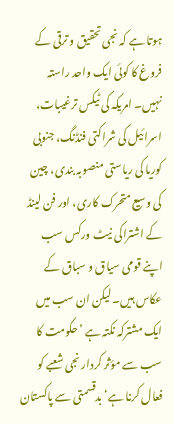ہوتا ہے کہ نجی تحقیق و ترقی کے فروغ کا کوئی ایک واحد راستہ نہیں۔ امریکہ کی ٹیکس ترغیبات، اسرائیل کی شراکتی فنڈنگ، جنوبی کوریا کی ریاستی منصوبہ بندی، چین کی وسیع متحرک کاری، اور فن لینڈ کے اشتراکی نیٹ ورکس سب اپنے قومی سیاق و سباق کے عکاس ہیں۔ لیکن ان سب میں ایک مشترکہ نکتہ ہے ’حکومت کا سب سے مؤثر کردار نجی شعبے کو فعال کرنا ہے‘بدقسمتی سے پاکستان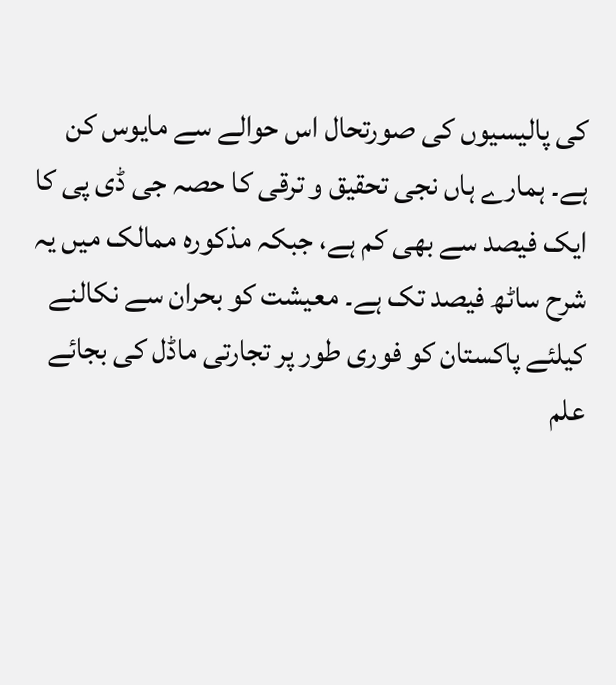کی پالیسیوں کی صورتحال اس حوالے سے مایوس کن ہے۔ ہمارے ہاں نجی تحقیق و ترقی کا حصہ جی ڈی پی کا ایک فیصد سے بھی کم ہے، جبکہ مذکورہ ممالک میں یہ شرح ساٹھ فیصد تک ہے۔ معیشت کو بحران سے نکالنے کیلئے پاکستان کو فوری طور پر تجارتی ماڈل کی بجائے علم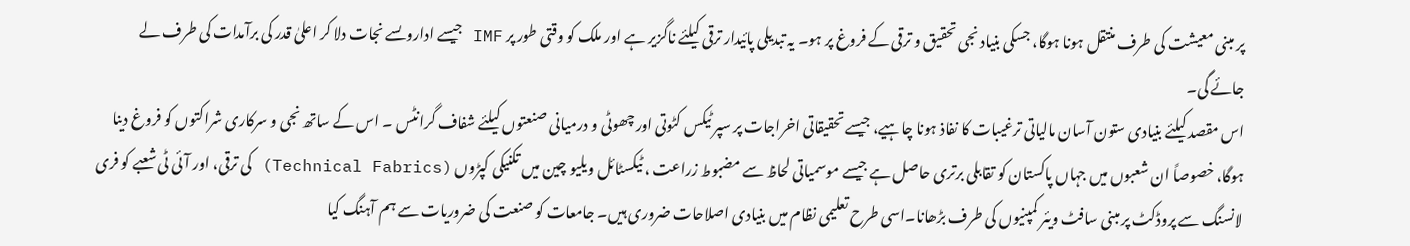پر مبنی معیشت کی طرف منتقل ہونا ہوگا، جسکی بنیاد نجی تحقیق و ترقی کے فروغ پر ہو۔ یہ تبدیلی پائیدار ترقی کیلئے ناگزیر ہے اور ملک کو وقتی طور پر IMF جیسے اداروںسے نجات دلا کر اعلیٰ قدر کی برآمدات کی طرف لے جائے گی۔
اس مقصد کیلئے بنیادی ستون آسان مالیاتی ترغیبات کا نفاذ ہونا چاہیے، جیسے تحقیقاتی اخراجات پر سپر ٹیکس کٹوتی اور چھوٹی و درمیانی صنعتوں کیلئے شفاف گرانٹس ۔ اس کے ساتھ نجی و سرکاری شراکتوں کو فروغ دینا ہوگا، خصوصاً ان شعبوں میں جہاں پاکستان کو تقابلی برتری حاصل ہے جیسے موسمیاتی لحاظ سے مضبوط زراعت ، ٹیکسٹائل ویلیو چین میں تکنیکی کپڑوں (Technical Fabrics) کی ترقی، اور آئی ٹی شعبے کو فری لانسنگ سے پروڈکٹ پر مبنی سافٹ ویئر کمپنیوں کی طرف بڑھانا۔اسی طرح تعلیمی نظام میں بنیادی اصلاحات ضروری ہیں۔ جامعات کو صنعت کی ضروریات سے ہم آہنگ کیا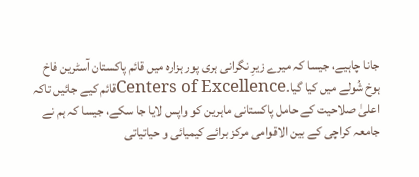جانا چاہیے، جیسا کہ میرے زیرِ نگرانی ہری پور ہزارہ میں قائم پاکستان آسٹرین فاخ ہوخ شُولے میں کیا گیا۔Centers of Excellenceقائم کیے جائیں تاکہ اعلیٰ صلاحیت کے حامل پاکستانی ماہرین کو واپس لایا جا سکے، جیسا کہ ہم نے جامعہ کراچی کے بین الاقوامی مرکز برائے کیمیائی و حیاتیاتی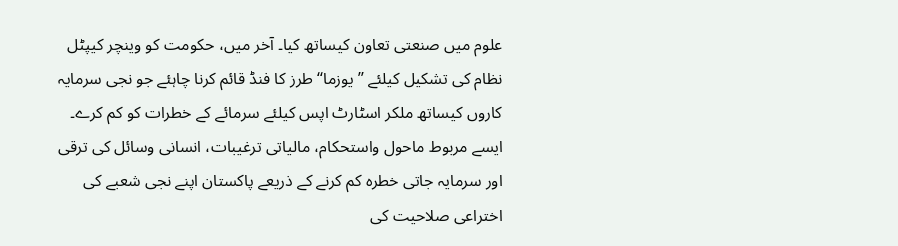علوم میں صنعتی تعاون کیساتھ کیا۔ آخر میں، حکومت کو وینچر کیپٹل نظام کی تشکیل کیلئے ’’یوزما‘‘ طرز کا فنڈ قائم کرنا چاہئے جو نجی سرمایہ کاروں کیساتھ ملکر اسٹارٹ اپس کیلئے سرمائے کے خطرات کو کم کرے۔ ایسے مربوط ماحول واستحکام، مالیاتی ترغیبات، انسانی وسائل کی ترقی اور سرمایہ جاتی خطرہ کم کرنے کے ذریعے پاکستان اپنے نجی شعبے کی اختراعی صلاحیت کی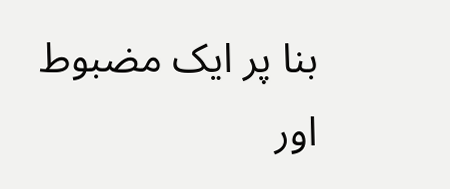بنا پر ایک مضبوط اور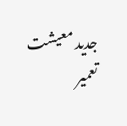جدید معیشت تعمیر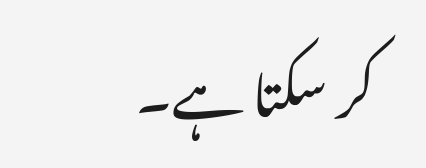کر سکتا ہے۔